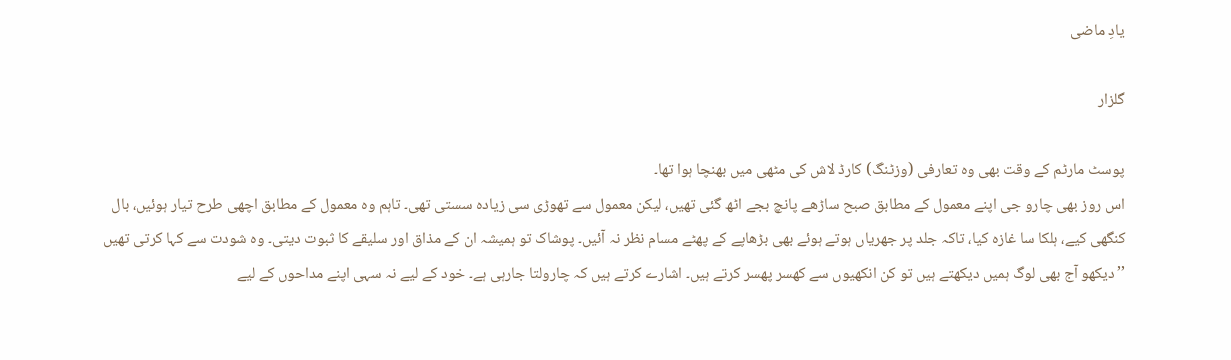یادِ ماضی

گلزار

پوسٹ مارٹم کے وقت بھی وہ تعارفی (وزٹنگ) کارڈ لاش کی مٹھی میں بھنچا ہوا تھا۔
اس روز بھی چارو جی اپنے معمول کے مطابق صبح ساڑھے پانچ بجے اٹھ گئی تھیں، لیکن معمول سے تھوڑی سی زیادہ سستی تھی۔ تاہم وہ معمول کے مطابق اچھی طرح تیار ہوئیں، بال کنگھی کیے، ہلکا سا غازہ کیا، تاکہ جلد پر جھریاں ہوتے ہوئے بھی بڑھاپے کے پھٹے مسام نظر نہ آئیں۔ پوشاک تو ہمیشہ ان کے مذاق اور سلیقے کا ثبوت دیتی۔ وہ شودت سے کہا کرتی تھیں ’’دیکھو آج بھی لوگ ہمیں دیکھتے ہیں تو کن انکھیوں سے کھسر پھسر کرتے ہیں۔ اشارے کرتے ہیں کہ چارولتا جارہی ہے۔ خود کے لیے نہ سہی اپنے مداحوں کے لیے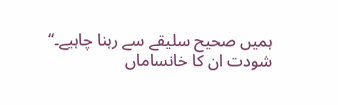ہمیں صحیح سلیقے سے رہنا چاہیے۔‘‘
شودت ان کا خانساماں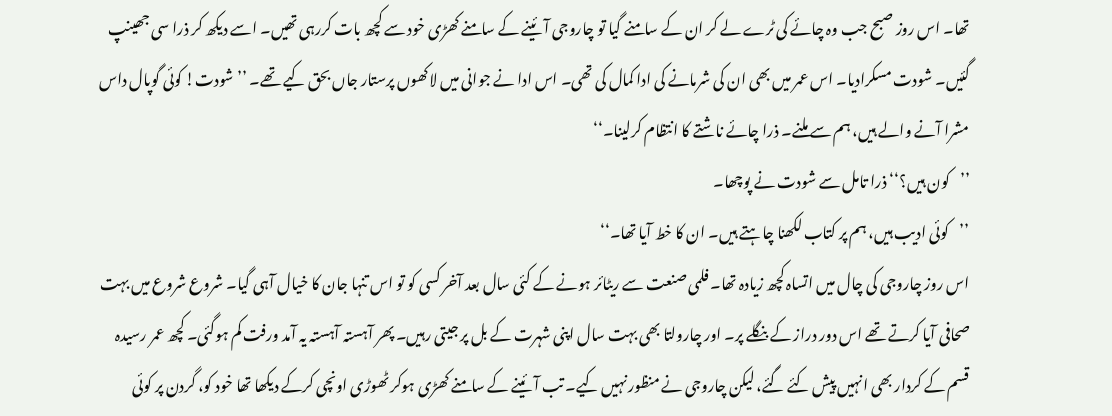تھا۔ اس روز صبح جب وہ چائے کی ٹرے لے کر ان کے سامنے گیا تو چاروجی آئینے کے سامنے کھڑی خود سے کچھ بات کررہی تھیں۔ اسے دیکھ کر ذرا سی جھینپ گئیں۔ شودت مسکرادیا۔ اس عمر میں بھی ان کی شرمانے کی ادا کمال کی تھی۔ اس ادا نے جوانی میں لاکھوں پرستار جاں بحق کیے تھے۔ ’’شودت! کوئی گوپال داس مشرا آنے والے ہیں، ہم سے ملنے۔ ذرا چائے ناشتے کا انتظام کرلینا۔‘‘
’’کون ہیں؟‘‘ ذرا تامل سے شودت نے پوچھا۔
’’کوئی ادیب ہیں، ہم پر کتاب لکھنا چاہتے ہیں۔ ان کا خط آیا تھا۔‘‘
اس روز چاروجی کی چال میں اتساہ کچھ زیادہ تھا۔ فلمی صنعت سے ریٹائر ہونے کے کئی سال بعد آخر کسی کو تو اس تنہا جان کا خیال آہی گیا۔ شروع شروع میں بہت صحافی آیا کرتے تھے اس دور دراز کے بنگلے پر۔ اور چارولتا بھی بہت سال اپنی شہرت کے بل پر جیتی رہیں۔ پھر آہستہ آہستہ یہ آمد ورفت کم ہوگئی۔ کچھ عمر رسیدہ قسم کے کردار بھی انہیں پیش کئے گئے، لیکن چاروجی نے منظور نہیں کیے۔ تب آئینے کے سامنے کھڑی ہوکر ٹھوڑی اونچی کرکے دیکھا تھا خود کو، گردن پر کوئی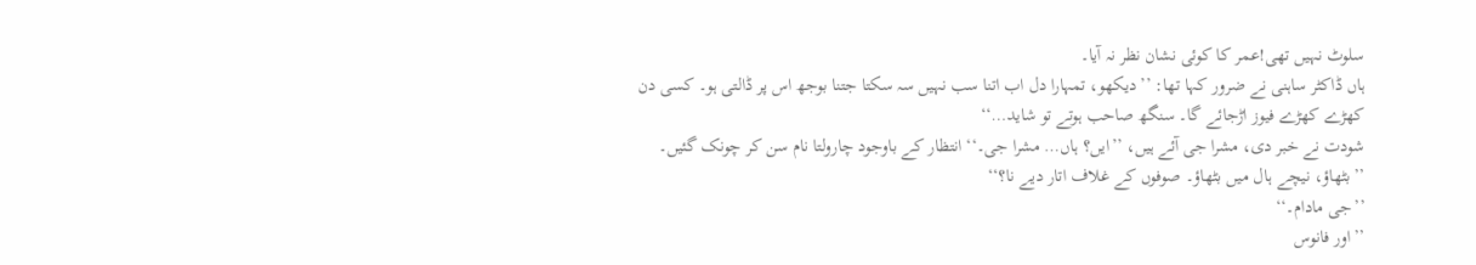سلوٹ نہیں تھی!عمر کا کوئی نشان نظر نہ آیا۔
ہاں ڈاکٹر ساہنی نے ضرور کہا تھا: ’’دیکھو، تمہارا دل اب اتنا سب نہیں سہ سکتا جتنا بوجھ اس پر ڈالتی ہو۔ کسی دن کھڑے کھڑے فیوز اڑجائے گا۔ سنگھ صاحب ہوتے تو شاید…‘‘
شودت نے خبر دی، مشرا جی آئے ہیں، ’’ایں؟ ہاں… مشرا جی۔‘‘ انتظار کے باوجود چارولتا نام سن کر چونک گئیں۔
’’بٹھاؤ، نیچے ہال میں بٹھاؤ۔ صوفوں کے غلاف اتار دیے نا؟‘‘
’’جی مادام۔‘‘
’’اور فانوس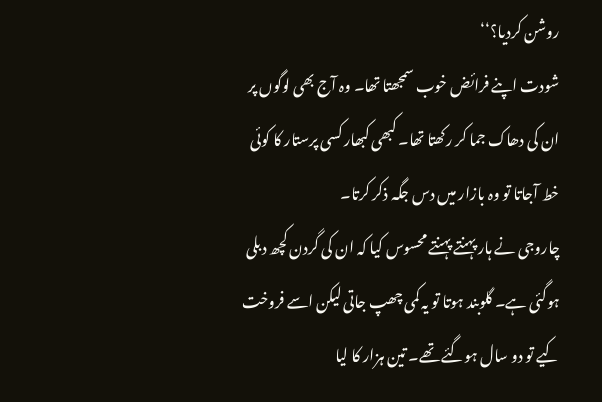روشن کردیا؟‘‘
شودت اپنے فرائض خوب سمجھتا تھا۔ وہ آج بھی لوگوں پر ان کی دھاک جما کر رکھتا تھا۔ کبھی کبھار کسی پرستار کا کوئی خط آجاتا تو وہ بازار میں دس جگہ ذکر کرتا۔
چاروجی نے ہار پہنتے پہنتے محسوس کیا کہ ان کی گردن کچھ دبلی ہوگئی ہے۔ گلوبند ہوتا تو یہ کمی چھپ جاتی لیکن اسے فروخت کیے تو دو سال ہوگئے تھے۔ تین ہزار کا لیا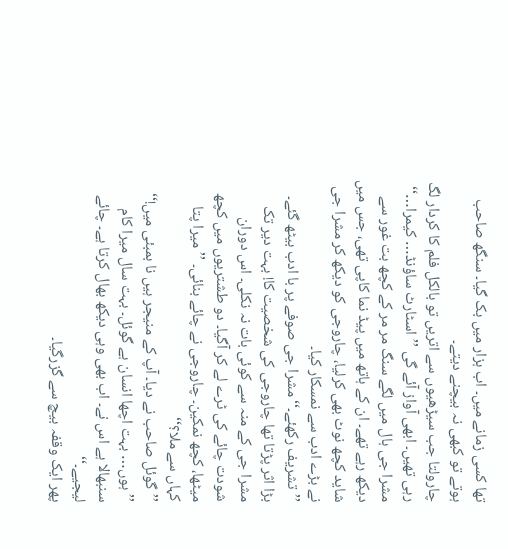تھا کسی زمانے میں۔ اب ہزار میں بک گیا۔ سنگھ صاحب ہوتے تو کبھی نہ بیچنے دیتے۔
چارولتا جب سیڑھیوں سے اتریں تو بالکل فلم کا کردار لگ رہی تھیں۔ ابھی آواز آئے گی ’’اسٹارٹ ساؤنڈ… کیمرا…‘‘
مشرا جی ہال میں لگے سنگ مر مر کے کچھ بت غور سے دیکھ رہے تھے۔ ان کے ہاتھ میں پیڈ نما کاپی تھی، جس میں شاید کچھ نوٹ بھی کرلیا، چاروجی کو دیکھ کر مشرا جی نے بڑے ادب سے نمسکار کیا۔
’’تشریف رکھئے۔‘‘ مشرا جی صوفے پر با ادب بیٹھ گئے۔
بڑا اثر پڑتا تھا چاروجی کی شخصیت کا! بہت دیر تک مشرا جی کے منہ سے کوئی بات نہ نکلی۔ اس دوران شودت چائے کی ٹرے لے کر آگیا۔ دو طشتریوں میں کچھ میٹھا، کچھ نمکین۔ چاروجی نے چائے بنائی۔ ’’میرا پتا کہاں سے ملا؟‘‘
’’گوئل صاحب نے دیا۔ آپ کے منیجر ہیں نا بمبئی میں!‘‘
’’ہوں… بہت اچھا انسان ہے گوئل۔ بہت سال میرا کام سنبھالا ہے اس نے۔ اب بھی وہی دیکھ بھال کرتا ہے۔ چائے لیجیے۔‘‘
پھر ایک وقفہ بیچ سے گزرگیا۔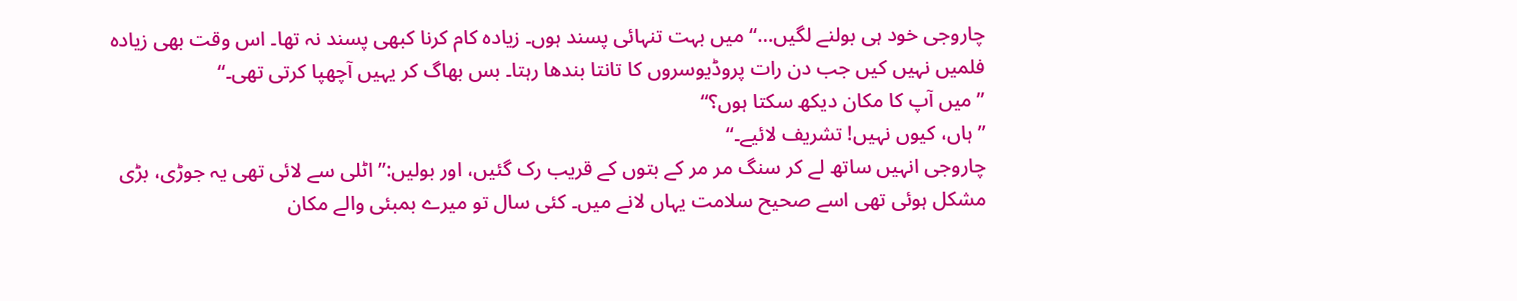چاروجی خود ہی بولنے لگیں…‘‘ میں بہت تنہائی پسند ہوں۔ زیادہ کام کرنا کبھی پسند نہ تھا۔ اس وقت بھی زیادہ فلمیں نہیں کیں جب دن رات پروڈیوسروں کا تانتا بندھا رہتا۔ بس بھاگ کر یہیں آچھپا کرتی تھی۔‘‘
’’میں آپ کا مکان دیکھ سکتا ہوں؟‘‘
’’ہاں، کیوں نہیں! تشریف لائیے۔‘‘
چاروجی انہیں ساتھ لے کر سنگ مر مر کے بتوں کے قریب رک گئیں، اور بولیں:’’اٹلی سے لائی تھی یہ جوڑی، بڑی مشکل ہوئی تھی اسے صحیح سلامت یہاں لانے میں۔ کئی سال تو میرے بمبئی والے مکان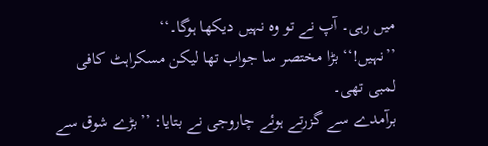میں رہی۔ آپ نے تو وہ نہیں دیکھا ہوگا۔‘‘
’’نہیں!‘‘ بڑا مختصر سا جواب تھا لیکن مسکراہٹ کافی لمبی تھی۔
برآمدے سے گزرتے ہوئے چاروجی نے بتایا: ’’بڑے شوق سے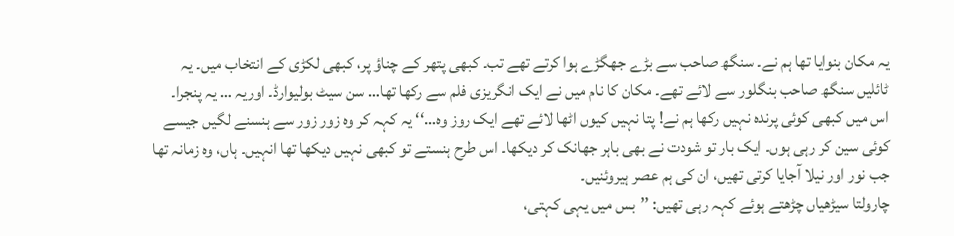یہ مکان بنوایا تھا ہم نے۔ سنگھ صاحب سے بڑے جھگڑے ہوا کرتے تھے تب۔ کبھی پتھر کے چناؤ پر، کبھی لکڑی کے انتخاب میں۔ یہ ٹائلیں سنگھ صاحب بنگلور سے لائے تھے۔ مکان کا نام میں نے ایک انگریزی فلم سے رکھا تھا… سن سیٹ بولیوارڈ۔ اوریہ … یہ پنجرا۔ اس میں کبھی کوئی پرندہ نہیں رکھا ہم نے! پتا نہیں کیوں اٹھا لائے تھے ایک روز وہ…‘‘ یہ کہہ کر وہ زور زور سے ہنسنے لگیں جیسے کوئی سین کر رہی ہوں۔ ایک بار تو شودت نے بھی باہر جھانک کر دیکھا۔ اس طرح ہنستے تو کبھی نہیں دیکھا تھا انہیں۔ ہاں، وہ زمانہ تھا جب نور اور نیلا آجایا کرتی تھیں، ان کی ہم عصر ہیروئنیں۔
چارولتا سیڑھیاں چڑھتے ہوئے کہہ رہی تھیں: ’’بس میں یہی کہتی،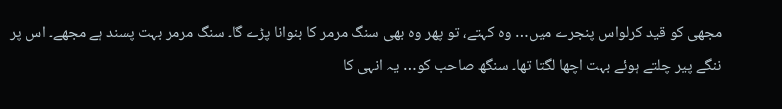مجھی کو قید کرلواس پنجرے میں… وہ کہتے، تو پھر وہ بھی سنگ مرمر کا بنوانا پڑے گا۔ سنگ مرمر بہت پسند ہے مجھے۔ اس پر ننگے پیر چلتے ہوئے بہت اچھا لگتا تھا۔ سنگھ صاحب کو… یہ انہی کا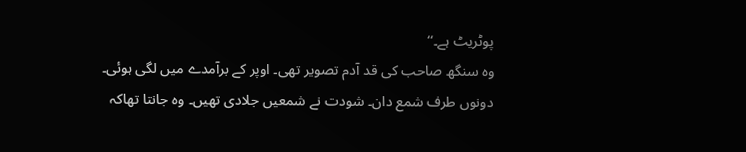پوٹریٹ ہے۔‘‘
وہ سنگھ صاحب کی قد آدم تصویر تھی۔ اوپر کے برآمدے میں لگی ہوئی۔ دونوں طرف شمع دان۔ شودت نے شمعیں جلادی تھیں۔ وہ جانتا تھاکہ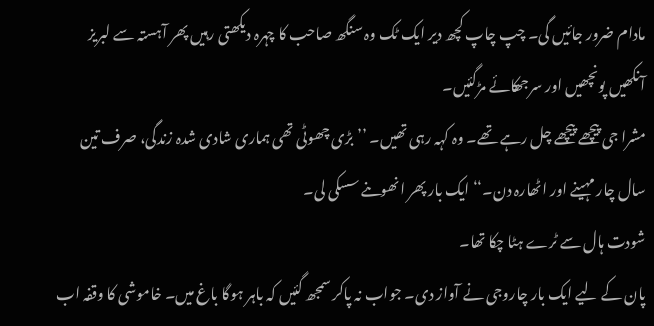مادام ضرور جائیں گی۔ چپ چاپ کچھ دیر ایک ٹک وہ سنگھ صاحب کا چہرہ دیکھتی رہیں پھر آہستہ سے لبریز آنکھیں پونچھیں اور سرجھکائے مڑگئیں۔
مشرا جی پیچھے پیچھے چل رہے تھے۔ وہ کہہ رہی تھیں۔ ’’بڑی چھوٹی تھی ہماری شادی شدہ زندگی، صرف تین سال چار مہینے اور اٹھارہ دن۔‘‘ ایک بار پھر انھوںنے سسکی لی۔
شودت ہال سے ٹرے ہٹا چکا تھا۔
پان کے لیے ایک بار چاروجی نے آواز دی۔ جواب نہ پاکر سمجھ گئیں کہ باہر ہوگا باغ میں۔ خاموشی کا وقفہ اب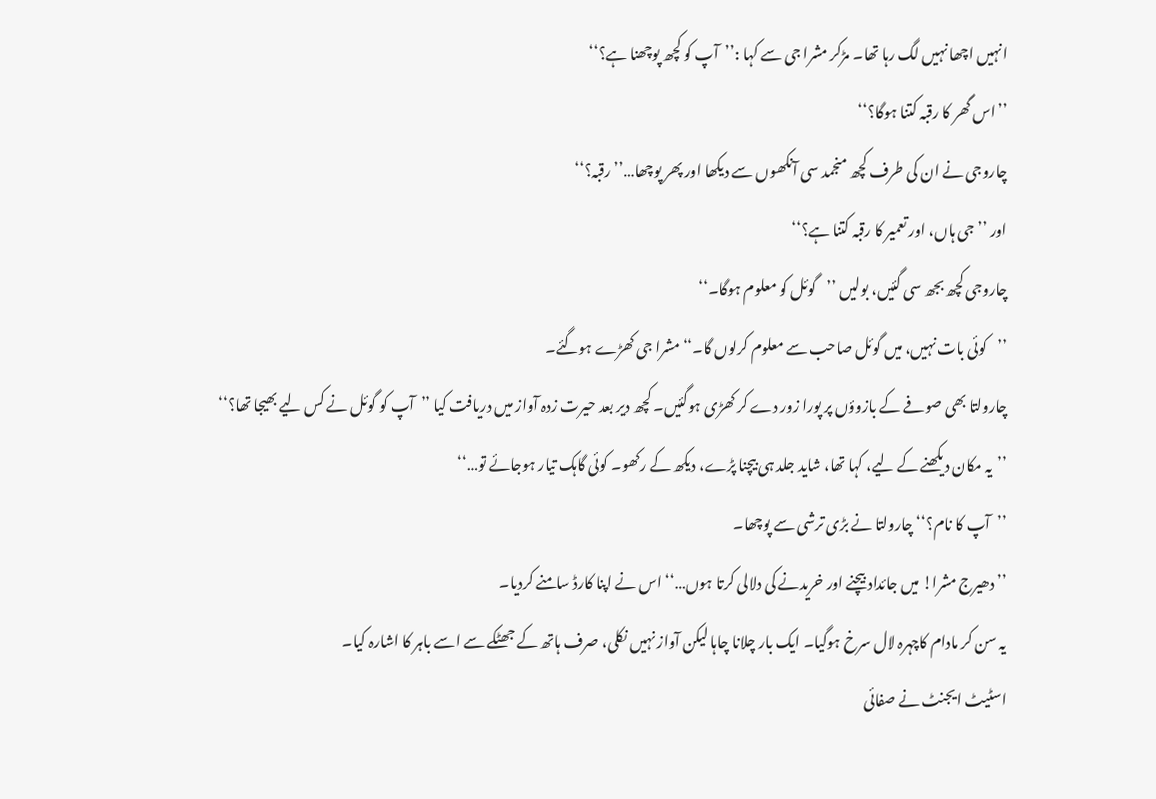انہیں اچھا نہیں لگ رہا تھا۔ مڑکر مشرا جی سے کہا :’’آپ کو کچھ پوچھنا ہے؟‘‘
’’اس گھر کا رقبہ کتنا ہوگا؟‘‘
چاروجی نے ان کی طرف کچھ منجمد سی آنکھوں سے دیکھا اور پھر پوچھا…’’ رقبہ؟‘‘
اور ’’جی ہاں، اور تعمیر کا رقبہ کتنا ہے؟‘‘
چاروجی کچھ بجھ سی گئیں، بولیں ’’گوئل کو معلوم ہوگا۔‘‘
’’کوئی بات نہیں، میں گوئل صاحب سے معلوم کرلوں گا۔‘‘ مشرا جی کھڑے ہوگئے۔
چارولتا بھی صوفے کے بازوؤں پر پورا زور دے کر کھڑی ہوگئیں۔ کچھ دیر بعد حیرت زدہ آواز میں دریافت کیا ’’آپ کو گوئل نے کس لیے بھیجا تھا؟‘‘
’’یہ مکان دیکھنے کے لیے، کہا تھا، شاید جلد ہی بیچنا پڑے، دیکھ کے رکھو۔ کوئی گاہک تیار ہوجائے تو…‘‘
’’آپ کا نام؟‘‘ چارولتا نے بڑی ترشی سے پوچھا۔
’’دھیرج مشرا! میں جائداد بیچنے اور خریدنے کی دلالی کرتا ہوں…‘‘ اس نے اپنا کارڈ سامنے کردیا۔
یہ سن کر مادام کاچہرہ لال سرخ ہوگیا۔ ایک بار چلانا چاہا لیکن آواز نہیں نکلی، صرف ہاتھ کے جھٹکے سے اسے باہر کا اشارہ کیا۔
اسٹیٹ ایجنٹ نے صفائی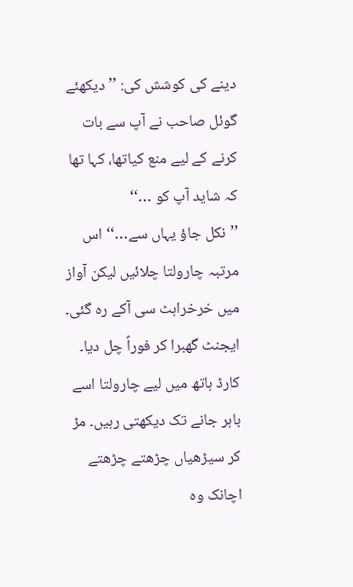دینے کی کوشش کی: ’’دیکھئے گوئل صاحب نے آپ سے بات کرنے کے لیے منع کیاتھا، کہا تھا کہ شاید آپ کو …‘‘
’’نکل جاؤ یہاں سے…‘‘ اس مرتبہ چارولتا چلائیں لیکن آواز میں خرخراہٹ سی آکے رہ گئی۔
ایجنٹ گھبرا کر فوراً چل دیا۔
کارڈ ہاتھ میں لیے چارولتا اسے باہر جانے تک دیکھتی رہیں۔ مڑ کر سیڑھیاں چڑھتے چڑھتے اچانک وہ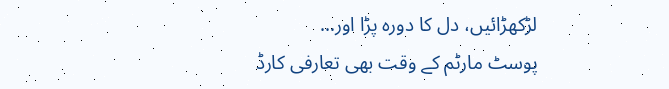لڑکھڑائیں، دل کا دورہ پڑا اور…
پوسٹ مارٹم کے وقت بھی تعارفی کارڈ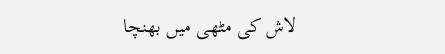لاش کی مٹھی میں بھنچا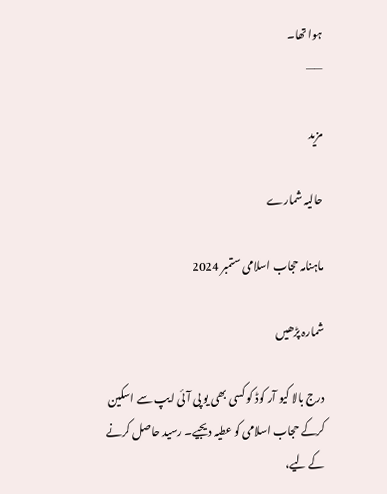ہوا تھا۔
——

مزید

حالیہ شمارے

ماہنامہ حجاب اسلامی ستمبر 2024

شمارہ پڑھیں

درج بالا کیو آر کوڈ کو کسی بھی یو پی آئی ایپ سے اسکین کرکے حجاب اسلامی کو عطیہ دیجیے۔ رسید حاصل کرنے کے لیے،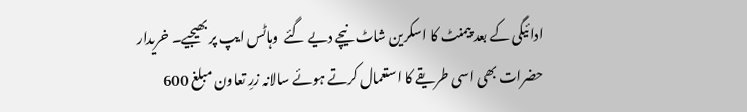ادائیگی کے بعد پیمنٹ کا اسکرین شاٹ نیچے دیے گئے  وہاٹس ایپ پر بھیجیے۔ خریدار حضرات بھی اسی طریقے کا استعمال کرتے ہوئے سالانہ زرِ تعاون مبلغ 600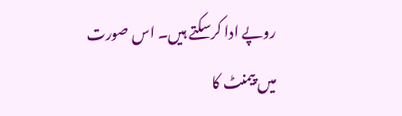روپے ادا کرسکتے ہیں۔ اس صورت میں پیمنٹ کا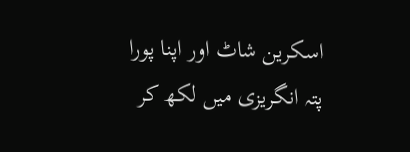اسکرین شاٹ اور اپنا پورا پتہ انگریزی میں لکھ کر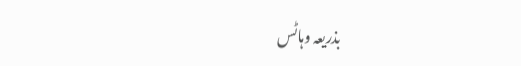بذریعہ وہاٹس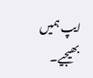ایپ ہمیں بھیجیے۔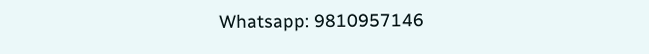Whatsapp: 9810957146